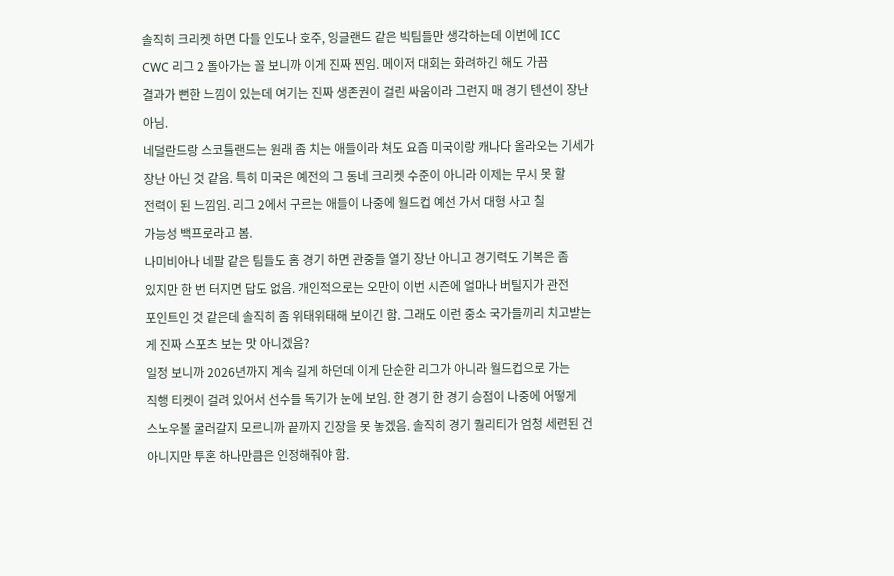솔직히 크리켓 하면 다들 인도나 호주, 잉글랜드 같은 빅팀들만 생각하는데 이번에 ICC
CWC 리그 2 돌아가는 꼴 보니까 이게 진짜 찐임. 메이저 대회는 화려하긴 해도 가끔
결과가 뻔한 느낌이 있는데 여기는 진짜 생존권이 걸린 싸움이라 그런지 매 경기 텐션이 장난
아님.
네덜란드랑 스코틀랜드는 원래 좀 치는 애들이라 쳐도 요즘 미국이랑 캐나다 올라오는 기세가
장난 아닌 것 같음. 특히 미국은 예전의 그 동네 크리켓 수준이 아니라 이제는 무시 못 할
전력이 된 느낌임. 리그 2에서 구르는 애들이 나중에 월드컵 예선 가서 대형 사고 칠
가능성 백프로라고 봄.
나미비아나 네팔 같은 팀들도 홈 경기 하면 관중들 열기 장난 아니고 경기력도 기복은 좀
있지만 한 번 터지면 답도 없음. 개인적으로는 오만이 이번 시즌에 얼마나 버틸지가 관전
포인트인 것 같은데 솔직히 좀 위태위태해 보이긴 함. 그래도 이런 중소 국가들끼리 치고받는
게 진짜 스포츠 보는 맛 아니겠음?
일정 보니까 2026년까지 계속 길게 하던데 이게 단순한 리그가 아니라 월드컵으로 가는
직행 티켓이 걸려 있어서 선수들 독기가 눈에 보임. 한 경기 한 경기 승점이 나중에 어떻게
스노우볼 굴러갈지 모르니까 끝까지 긴장을 못 놓겠음. 솔직히 경기 퀄리티가 엄청 세련된 건
아니지만 투혼 하나만큼은 인정해줘야 함.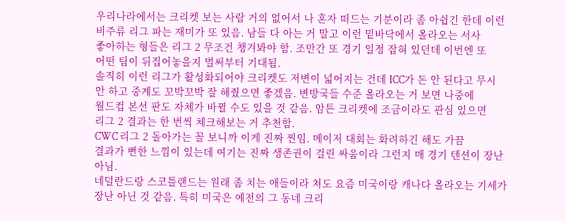우리나라에서는 크리켓 보는 사람 거의 없어서 나 혼자 떠드는 기분이라 좀 아쉽긴 한데 이런
비주류 리그 파는 재미가 또 있음. 남들 다 아는 거 말고 이런 밑바닥에서 올라오는 서사
좋아하는 형들은 리그 2 무조건 챙겨봐야 함. 조만간 또 경기 일정 잡혀 있던데 이번엔 또
어떤 팀이 뒤집어놓을지 벌써부터 기대됨.
솔직히 이런 리그가 활성화되어야 크리켓도 저변이 넓어지는 건데 ICC가 돈 안 된다고 무시
안 하고 중계도 꼬박꼬박 잘 해줬으면 좋겠음. 변방국들 수준 올라오는 거 보면 나중에
월드컵 본선 판도 자체가 바뀔 수도 있을 것 같음. 암튼 크리켓에 조금이라도 관심 있으면
리그 2 결과는 한 번씩 체크해보는 거 추천함.
CWC 리그 2 돌아가는 꼴 보니까 이게 진짜 찐임. 메이저 대회는 화려하긴 해도 가끔
결과가 뻔한 느낌이 있는데 여기는 진짜 생존권이 걸린 싸움이라 그런지 매 경기 텐션이 장난
아님.
네덜란드랑 스코틀랜드는 원래 좀 치는 애들이라 쳐도 요즘 미국이랑 캐나다 올라오는 기세가
장난 아닌 것 같음. 특히 미국은 예전의 그 동네 크리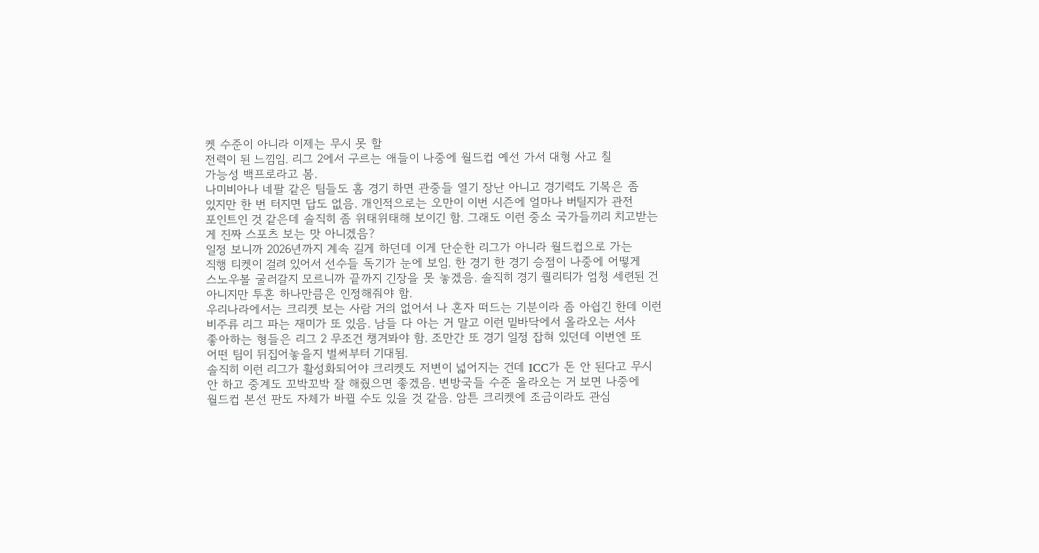켓 수준이 아니라 이제는 무시 못 할
전력이 된 느낌임. 리그 2에서 구르는 애들이 나중에 월드컵 예선 가서 대형 사고 칠
가능성 백프로라고 봄.
나미비아나 네팔 같은 팀들도 홈 경기 하면 관중들 열기 장난 아니고 경기력도 기복은 좀
있지만 한 번 터지면 답도 없음. 개인적으로는 오만이 이번 시즌에 얼마나 버틸지가 관전
포인트인 것 같은데 솔직히 좀 위태위태해 보이긴 함. 그래도 이런 중소 국가들끼리 치고받는
게 진짜 스포츠 보는 맛 아니겠음?
일정 보니까 2026년까지 계속 길게 하던데 이게 단순한 리그가 아니라 월드컵으로 가는
직행 티켓이 걸려 있어서 선수들 독기가 눈에 보임. 한 경기 한 경기 승점이 나중에 어떻게
스노우볼 굴러갈지 모르니까 끝까지 긴장을 못 놓겠음. 솔직히 경기 퀄리티가 엄청 세련된 건
아니지만 투혼 하나만큼은 인정해줘야 함.
우리나라에서는 크리켓 보는 사람 거의 없어서 나 혼자 떠드는 기분이라 좀 아쉽긴 한데 이런
비주류 리그 파는 재미가 또 있음. 남들 다 아는 거 말고 이런 밑바닥에서 올라오는 서사
좋아하는 형들은 리그 2 무조건 챙겨봐야 함. 조만간 또 경기 일정 잡혀 있던데 이번엔 또
어떤 팀이 뒤집어놓을지 벌써부터 기대됨.
솔직히 이런 리그가 활성화되어야 크리켓도 저변이 넓어지는 건데 ICC가 돈 안 된다고 무시
안 하고 중계도 꼬박꼬박 잘 해줬으면 좋겠음. 변방국들 수준 올라오는 거 보면 나중에
월드컵 본선 판도 자체가 바뀔 수도 있을 것 같음. 암튼 크리켓에 조금이라도 관심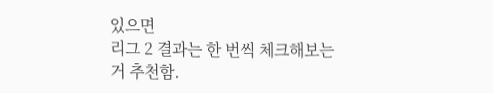있으면
리그 2 결과는 한 번씩 체크해보는 거 추천함.